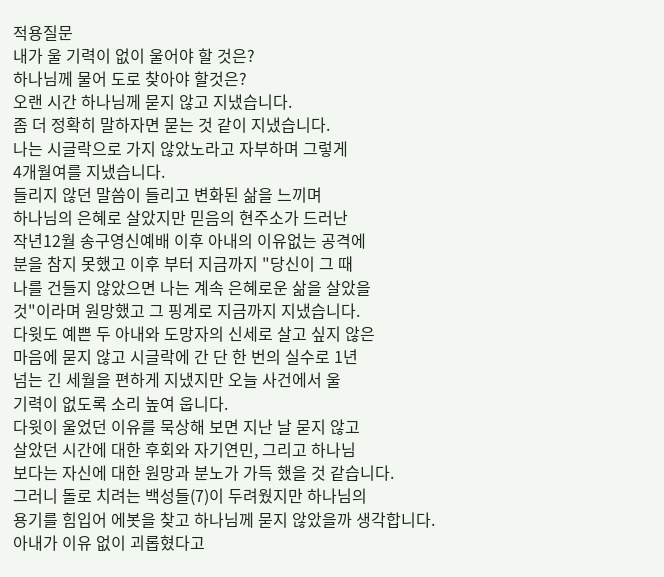적용질문
내가 울 기력이 없이 울어야 할 것은?
하나님께 물어 도로 찾아야 할것은?
오랜 시간 하나님께 묻지 않고 지냈습니다.
좀 더 정확히 말하자면 묻는 것 같이 지냈습니다.
나는 시글락으로 가지 않았노라고 자부하며 그렇게
4개월여를 지냈습니다.
들리지 않던 말씀이 들리고 변화된 삶을 느끼며
하나님의 은혜로 살았지만 믿음의 현주소가 드러난
작년12월 송구영신예배 이후 아내의 이유없는 공격에
분을 참지 못했고 이후 부터 지금까지 "당신이 그 때
나를 건들지 않았으면 나는 계속 은혜로운 삶을 살았을
것"이라며 원망했고 그 핑계로 지금까지 지냈습니다.
다윗도 예쁜 두 아내와 도망자의 신세로 살고 싶지 않은
마음에 묻지 않고 시글락에 간 단 한 번의 실수로 1년
넘는 긴 세월을 편하게 지냈지만 오늘 사건에서 울
기력이 없도록 소리 높여 웁니다.
다윗이 울었던 이유를 묵상해 보면 지난 날 묻지 않고
살았던 시간에 대한 후회와 자기연민, 그리고 하나님
보다는 자신에 대한 원망과 분노가 가득 했을 것 같습니다.
그러니 돌로 치려는 백성들(7)이 두려웠지만 하나님의
용기를 힘입어 에봇을 찾고 하나님께 묻지 않았을까 생각합니다.
아내가 이유 없이 괴롭혔다고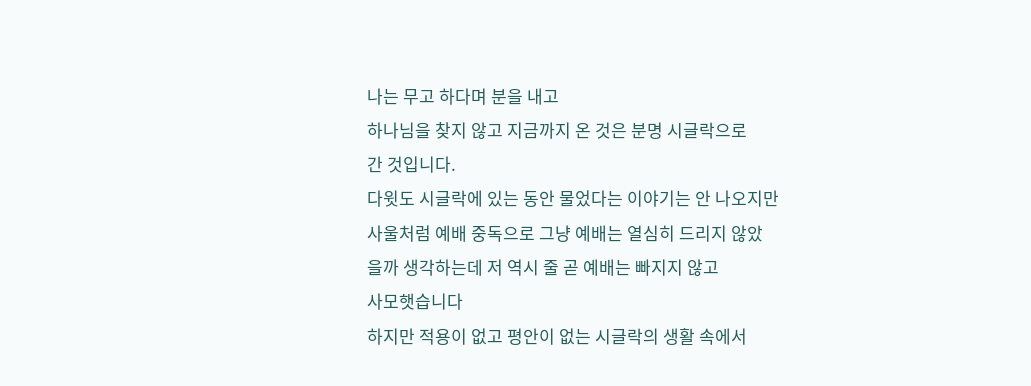나는 무고 하다며 분을 내고
하나님을 찾지 않고 지금까지 온 것은 분명 시글락으로
간 것입니다.
다윗도 시글락에 있는 동안 물었다는 이야기는 안 나오지만
사울처럼 예배 중독으로 그냥 예배는 열심히 드리지 않았
을까 생각하는데 저 역시 줄 곧 예배는 빠지지 않고
사모햇습니다
하지만 적용이 없고 평안이 없는 시글락의 생활 속에서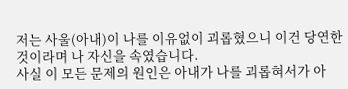저는 사울(아내)이 나를 이유없이 괴롭혔으니 이건 당연한
것이라며 나 자신을 속였습니다.
사실 이 모든 문제의 원인은 아내가 나를 괴롭혀서가 아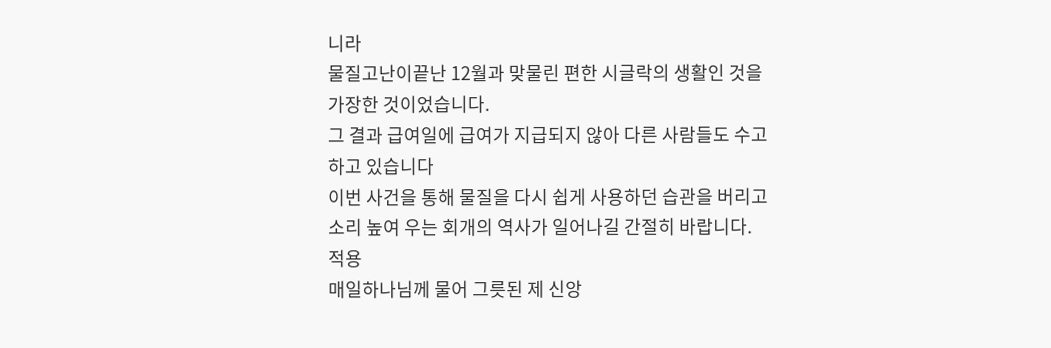니라
물질고난이끝난 12월과 맞물린 편한 시글락의 생활인 것을
가장한 것이었습니다.
그 결과 급여일에 급여가 지급되지 않아 다른 사람들도 수고
하고 있습니다
이번 사건을 통해 물질을 다시 쉽게 사용하던 습관을 버리고
소리 높여 우는 회개의 역사가 일어나길 간절히 바랍니다.
적용
매일하나님께 물어 그릇된 제 신앙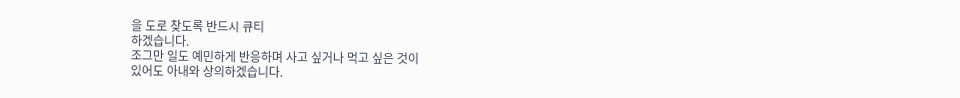을 도로 찾도록 반드시 큐티
하겠습니다.
조그만 일도 예민하게 반응하며 사고 싶거나 먹고 싶은 것이
있어도 아내와 상의하겠습니다.